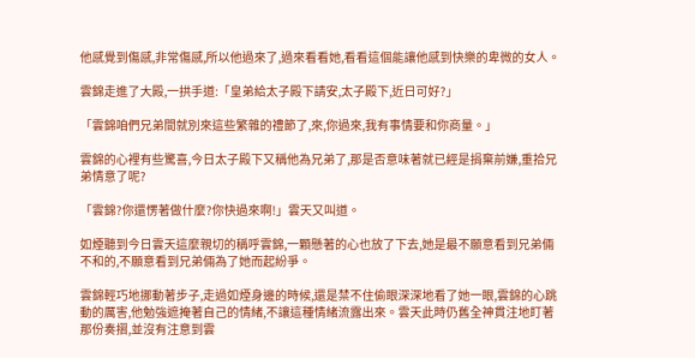他感覺到傷感,非常傷感,所以他過來了,過來看看她,看看這個能讓他感到快樂的卑微的女人。

雲錦走進了大殿,一拱手道:「皇弟給太子殿下請安,太子殿下,近日可好?」

「雲錦咱們兄弟間就別來這些繁雜的禮節了,來,你過來,我有事情要和你商量。」

雲錦的心裡有些驚喜,今日太子殿下又稱他為兄弟了,那是否意味著就已經是捐棄前嫌,重拾兄弟情意了呢?

「雲錦?你還愣著做什麼?你快過來啊!」雲天又叫道。

如煙聽到今日雲天這麼親切的稱呼雲錦,一顆懸著的心也放了下去,她是最不願意看到兄弟倆不和的,不願意看到兄弟倆為了她而起紛爭。

雲錦輕巧地挪動著步子,走過如煙身邊的時候,還是禁不住偷眼深深地看了她一眼,雲錦的心跳動的厲害,他勉強遮掩著自己的情緒,不讓這種情緒流露出來。雲天此時仍舊全神貫注地盯著那份奏摺,並沒有注意到雲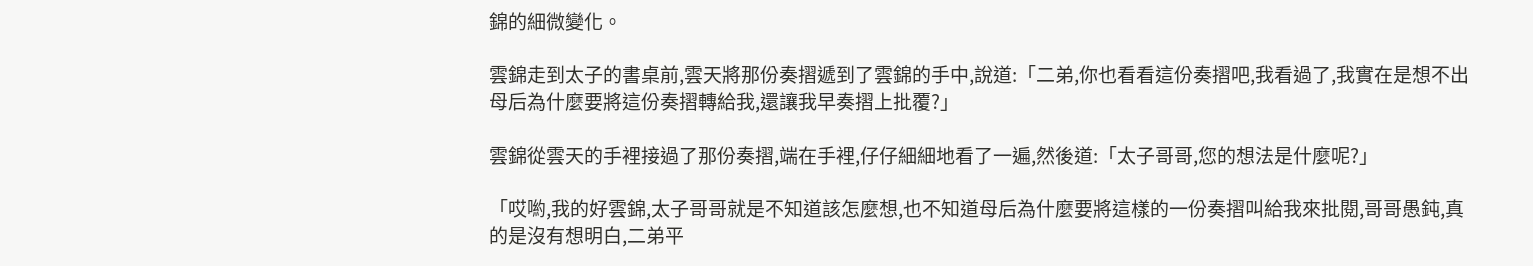錦的細微變化。

雲錦走到太子的書桌前,雲天將那份奏摺遞到了雲錦的手中,說道:「二弟,你也看看這份奏摺吧,我看過了,我實在是想不出母后為什麼要將這份奏摺轉給我,還讓我早奏摺上批覆?」

雲錦從雲天的手裡接過了那份奏摺,端在手裡,仔仔細細地看了一遍,然後道:「太子哥哥,您的想法是什麼呢?」

「哎喲,我的好雲錦,太子哥哥就是不知道該怎麼想,也不知道母后為什麼要將這樣的一份奏摺叫給我來批閱,哥哥愚鈍,真的是沒有想明白,二弟平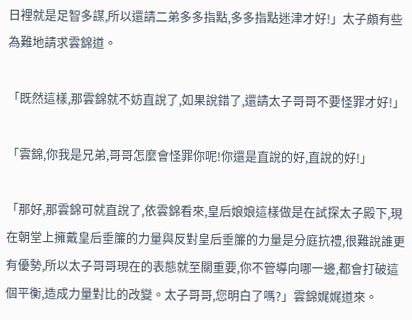日裡就是足智多謀,所以還請二弟多多指點,多多指點迷津才好!」太子頗有些為難地請求雲錦道。

「既然這樣,那雲錦就不妨直說了,如果說錯了,還請太子哥哥不要怪罪才好!」

「雲錦,你我是兄弟,哥哥怎麼會怪罪你呢!你還是直說的好,直說的好!」

「那好,那雲錦可就直說了,依雲錦看來,皇后娘娘這樣做是在試探太子殿下,現在朝堂上擁戴皇后垂簾的力量與反對皇后垂簾的力量是分庭抗禮,很難說誰更有優勢,所以太子哥哥現在的表態就至關重要,你不管導向哪一邊,都會打破這個平衡,造成力量對比的改變。太子哥哥,您明白了嗎?」雲錦娓娓道來。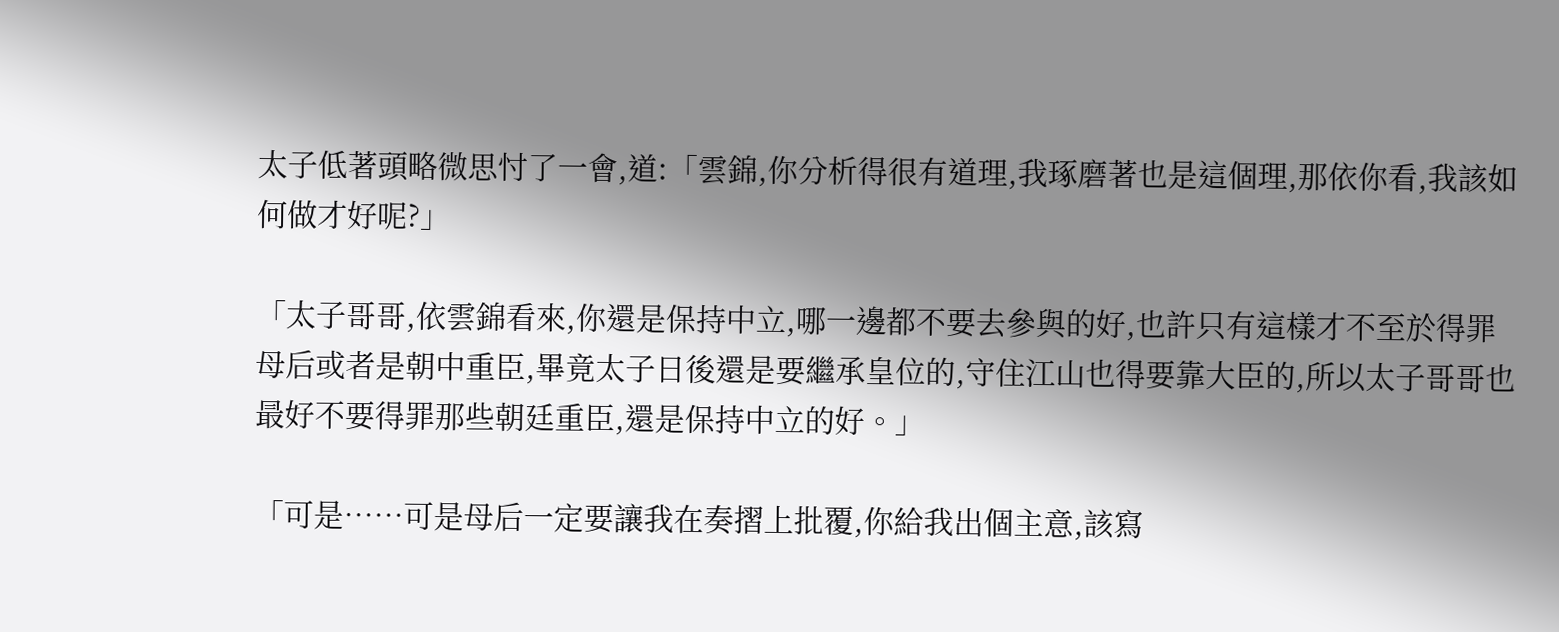太子低著頭略微思忖了一會,道:「雲錦,你分析得很有道理,我琢磨著也是這個理,那依你看,我該如何做才好呢?」

「太子哥哥,依雲錦看來,你還是保持中立,哪一邊都不要去參與的好,也許只有這樣才不至於得罪母后或者是朝中重臣,畢竟太子日後還是要繼承皇位的,守住江山也得要靠大臣的,所以太子哥哥也最好不要得罪那些朝廷重臣,還是保持中立的好。」

「可是……可是母后一定要讓我在奏摺上批覆,你給我出個主意,該寫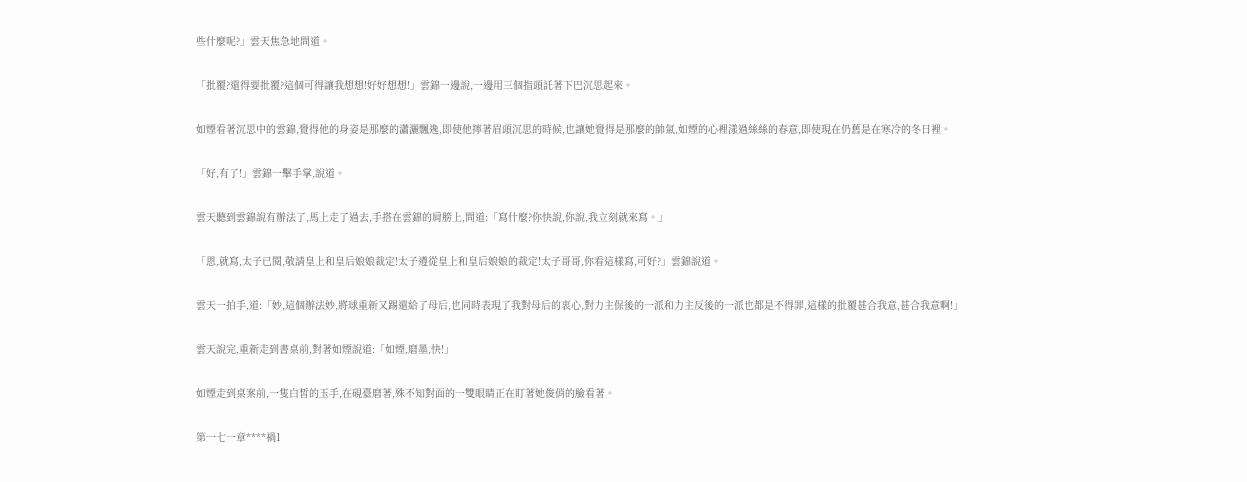些什麼呢?」雲天焦急地問道。

「批覆?還得要批覆?這個可得讓我想想!好好想想!」雲錦一邊說,一邊用三個指頭託著下巴沉思起來。

如煙看著沉思中的雲錦,覺得他的身姿是那麼的瀟灑飄逸,即使他擰著眉頭沉思的時候,也讓她覺得是那麼的帥氣,如煙的心裡漾過絲絲的春意,即使現在仍舊是在寒冷的冬日裡。

「好,有了!」雲錦一擊手掌,說道。

雲天聽到雲錦說有辦法了,馬上走了過去,手搭在雲錦的肩膀上,問道:「寫什麼?你快說,你說,我立刻就來寫。」

「恩,就寫,太子已閱,敬請皇上和皇后娘娘裁定!太子遵從皇上和皇后娘娘的裁定!太子哥哥,你看這樣寫,可好?」雲錦說道。

雲天一拍手,道:「妙,這個辦法妙,將球重新又踢還給了母后,也同時表現了我對母后的衷心,對力主保後的一派和力主反後的一派也都是不得罪,這樣的批覆甚合我意,甚合我意啊!」

雲天說完,重新走到書桌前,對著如煙說道:「如煙,磨墨,快!」

如煙走到桌案前,一隻白皙的玉手,在硯臺磨著,殊不知對面的一雙眼睛正在盯著她俊俏的臉看著。

第一七一章****禍1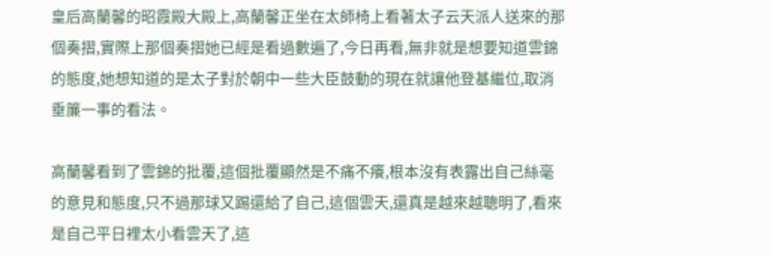皇后高蘭馨的昭霞殿大殿上,高蘭馨正坐在太師椅上看著太子云天派人送來的那個奏摺,實際上那個奏摺她已經是看過數遍了,今日再看,無非就是想要知道雲錦的態度,她想知道的是太子對於朝中一些大臣鼓動的現在就讓他登基繼位,取消垂簾一事的看法。

高蘭馨看到了雲錦的批覆,這個批覆顯然是不痛不癢,根本沒有表露出自己絲毫的意見和態度,只不過那球又踢還給了自己,這個雲天,還真是越來越聰明了,看來是自己平日裡太小看雲天了,這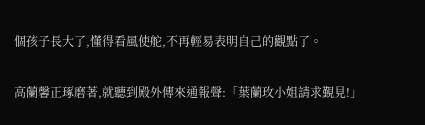個孩子長大了,懂得看風使舵,不再輕易表明自己的觀點了。

高蘭馨正琢磨著,就聽到殿外傳來通報聲:「葉蘭玫小姐請求覲見!」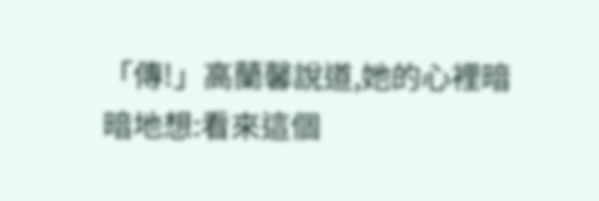「傳!」高蘭馨說道,她的心裡暗暗地想:看來這個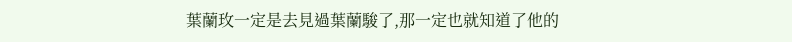葉蘭玫一定是去見過葉蘭駿了,那一定也就知道了他的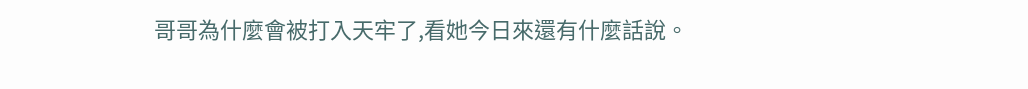哥哥為什麼會被打入天牢了,看她今日來還有什麼話說。